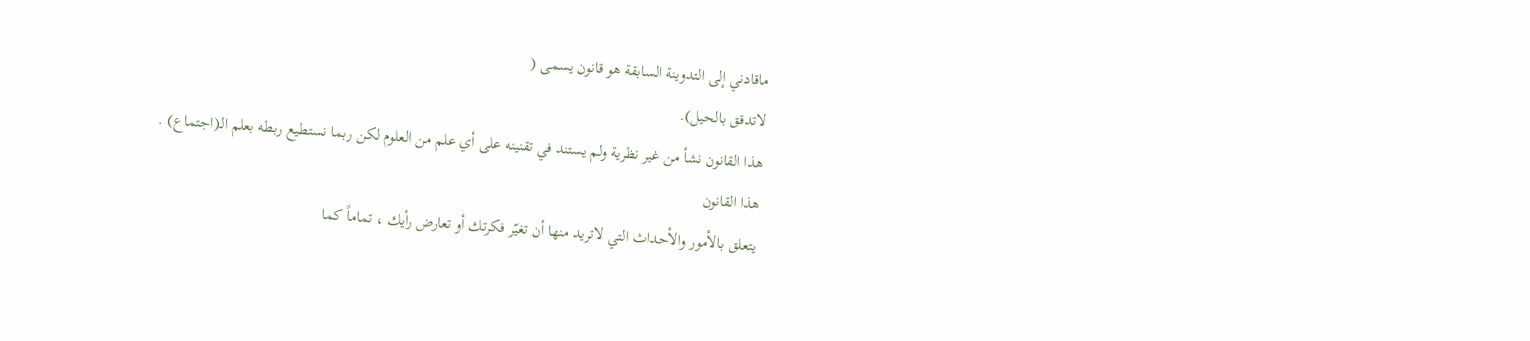ماقادني إلى التدوينة السابقة هو قانون يسمى (
لاتدقق بالحيل).
هذا القانون نشأ من غير نظرية ولم يستند في تقنينه على أي علم من العلوم لكن ربما نستطيع ربطه بعلم الـ(اجتماع) .
هذا القانون
يتعلق بالأمور والأحداث التي لاتريد منها أن تغيّر فكرتك أو تعارض رأيك ، تماماً كما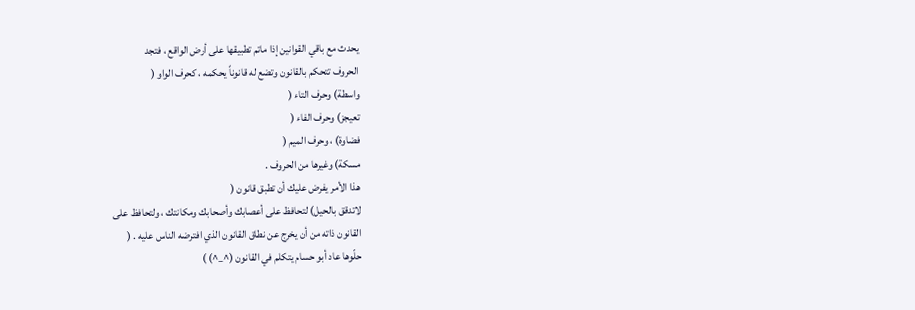يحدث مع باقي القوانين إذا ماتم تطبيقها على أرض الواقع ، فتجد
الحروف تتحكم بالقانون وتضع له قانوناً يحكمه ، كحرف الواو (
واسطة) وحرف التاء (
تعيجز) وحرف الفاء (
فضاوة) ، وحرف الميم (
مسكة) وغيرها من الحروف .
هذا الأمر يفرض عليك أن تطبق قانون (
لاتدقق بالحيل) لتحافظ على أعصابك وأصحابك ومكانتك ، ولتحافظ على
القانون ذاته من أن يخرج عن نطاق القانون الذي افترضه الناس عليه . (
حلّوها عاد أبو حسام يتكلم في القانون (^_^) )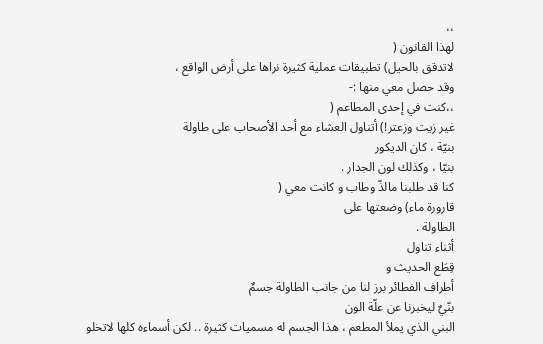،،
لهذا القانون (
لاتدقق بالحيل) تطبيقات عملية كثيرة نراها على أرض الواقع ،
وقد حصل معي منها :-
،،كنت في إحدى المطاعم (
غير زيت وزعتر!) أتناول العشاء مع أحد الأصحاب على طاولة
بنيّة ، كان الديكور
بنيّا ، وكذلك لون الجدار .
كنا قد طلبنا مالذّ وطاب و كانت معي (
قارورة ماء) وضعتها على
الطاولة .
أثناء تناول
قِطَع الحديث و
أطراف الفطائر برز لنا من جانب الطاولة جسمٌ
بنّيٌ ليخبرنا عن علّة الون
البني الذي يملأ المطعم ، هذا الجسم له مسميات كثيرة .. لكن أسماءه كلها لاتخلو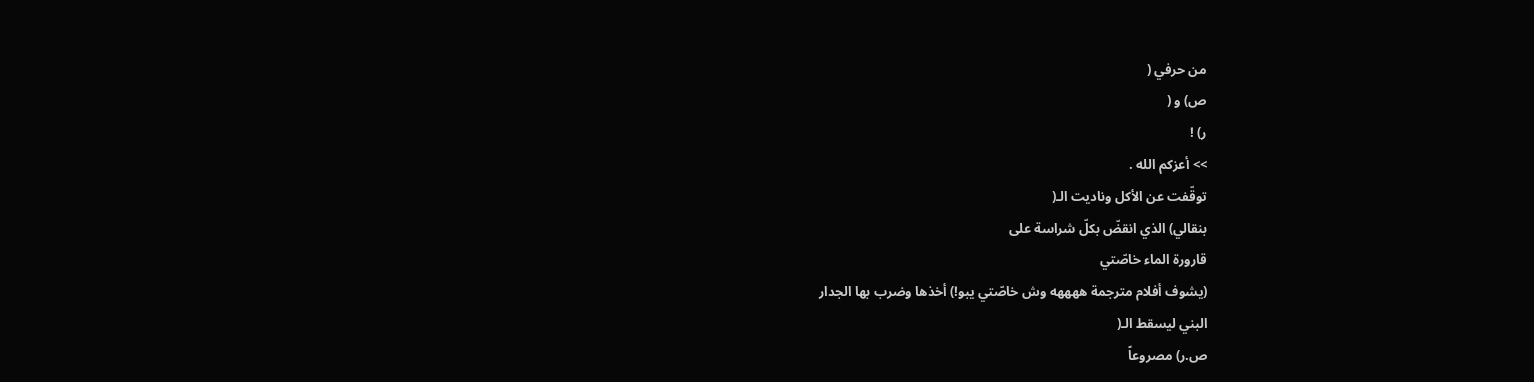من حرفي (
ص) و (
ر) !
>> أعزكم الله .
توقّفت عن الأكل وناديت الـ(
بنقالي) الذي انقضّ بكلّ شراسة على
قارورة الماء خاصّتي
(يشوف أفلام مترجمة ههههه وش خاصّتي يبو!) أخذها وضرب بها الجدار
البني ليسقط الـ(
ص.ر) مصروعاً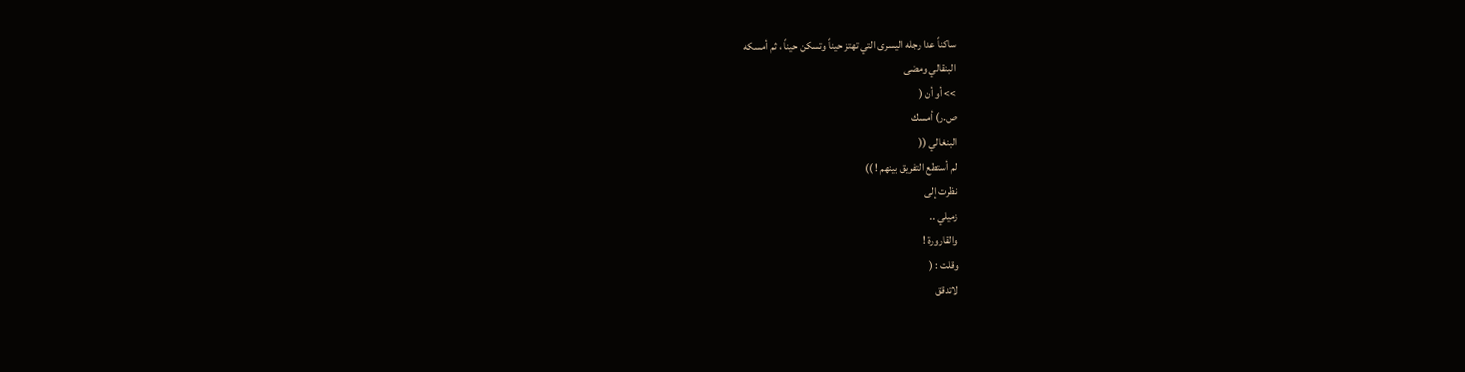ساكناً عدا رجله اليسرى التي تهتز حيناً وتسكن حيناً ، ثم أمسكه
البنقالي ومضى
>> أو أن (
ص.ر) أمسك
البنغالي ((
لم أستطع التفريق بينهم ! ))
نظرت إلى
زميلي ..
والقارورة !
وقلت : (
لاتدقق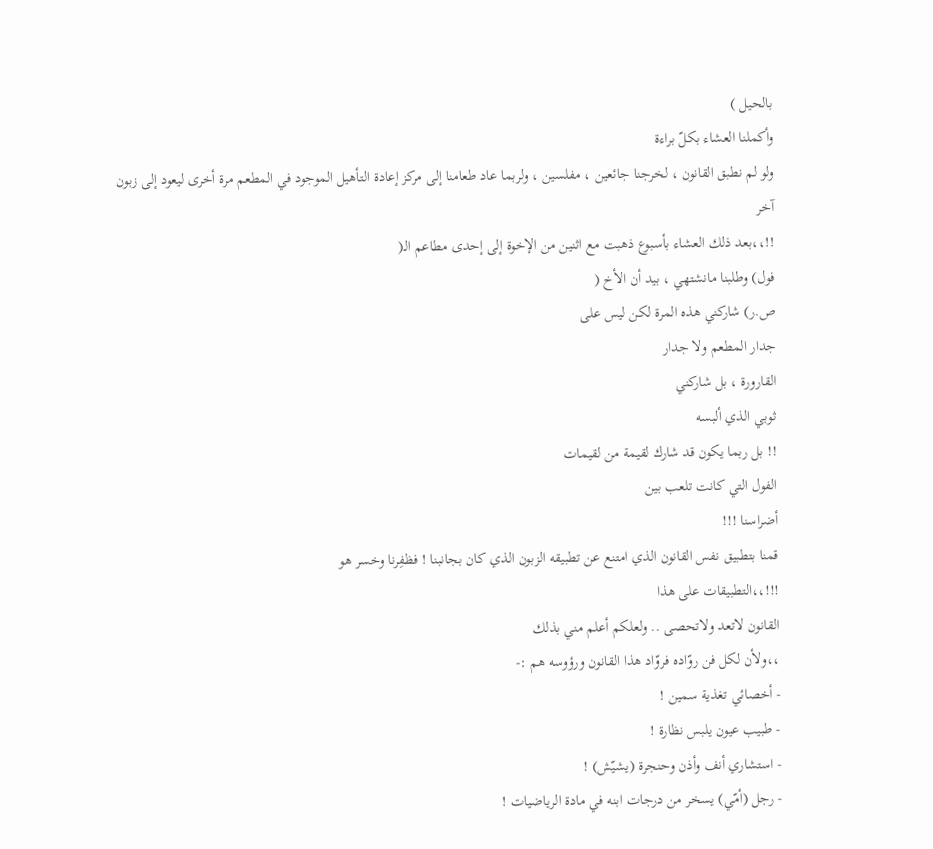بالحيل )
وأكملنا العشاء بكلّ براءة
ولو لم نطبق القانون ، لخرجنا جائعين ، مفلسين ، ولربما عاد طعامنا إلى مركز إعادة التأهيل الموجود في المطعم مرة أخرى ليعود إلى زبون آخر
!!،،بعد ذلك العشاء بأسبوع ذهبت مع اثنين من الإخوة إلى إحدى مطاعم الـ(
فول) وطلبنا مانشتهي ، بيد أن الأخ (
ص.ر) شاركني هذه المرة لكن ليس على
جدار المطعم ولا جدار
القارورة ، بل شاركني
ثوبي الذي ألبسه
!! بل ربما يكون قد شارك لقيمة من لقيمات
الفول التي كانت تلعب بين
أضراسنا !!!
قمنا بتطبيق نفس القانون الذي امتنع عن تطبيقه الزبون الذي كان بجانبنا ! فظفِرنا وخسر هو
!!!،،التطبيقات على هذا
القانون لاتعد ولاتحصى .. ولعلكم أعلم مني بذلك
،،ولأن لكل فن روّاده فروّاد هذا القانون ورؤوسه هم :-
- أخصائي تغذية سمين !
- طبيب عيون يلبس نظارة !
- استشاري أنف وأذن وحنجرة (يشيّش) !
- رجل (أمّي) يسخر من درجات ابنه في مادة الرياضيات !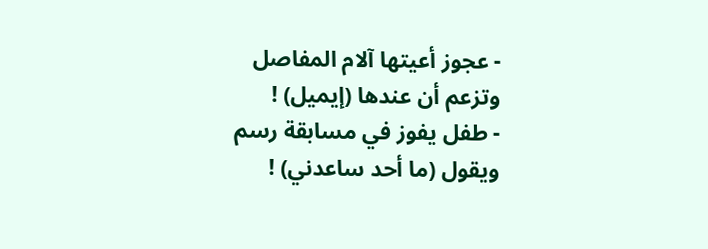- عجوز أعيتها آلام المفاصل وتزعم أن عندها (إيميل) !
- طفل يفوز في مسابقة رسم ويقول (ما أحد ساعدني) !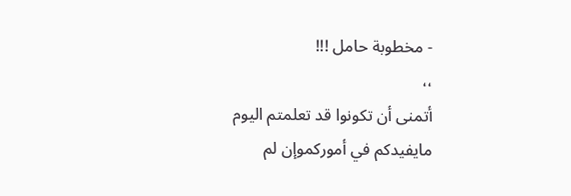- مخطوبة حامل !!!
،،
أتمنى أن تكونوا قد تعلمتم اليوم مايفيدكم في أموركموإن لم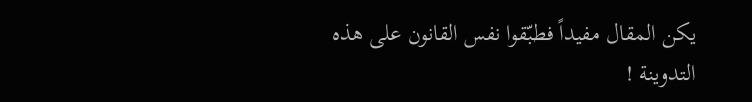يكن المقال مفيداً فطبّقوا نفس القانون على هذه التدوينة !